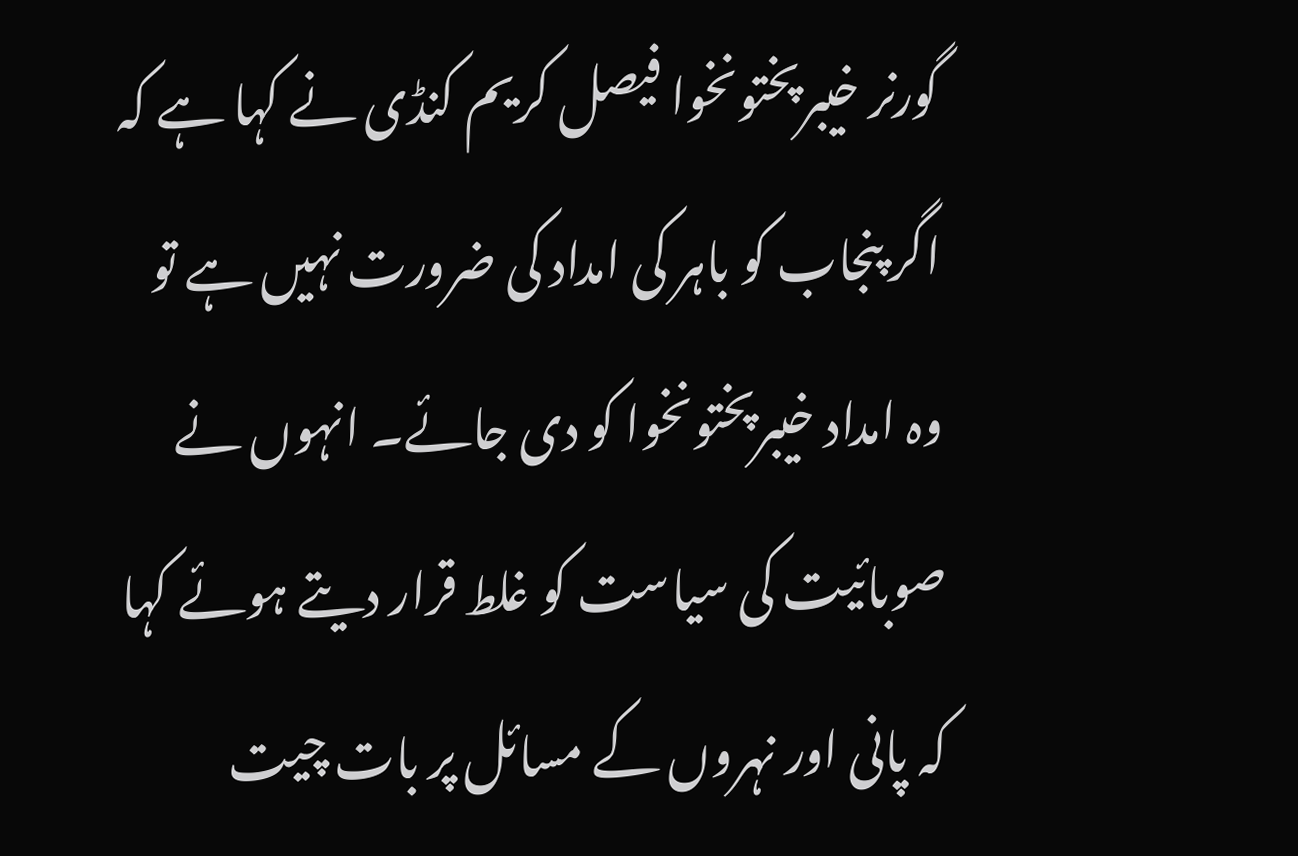گورنر خیبرپختونخوا فیصل کریم کنڈی نے کہا ہے کہ اگر پنجاب کو باہر کی امداد کی ضرورت نہیں ہے تو وہ امداد خیبرپختونخوا کو دی جائے۔ انہوں نے صوبائیت کی سیاست کو غلط قرار دیتے ہوئے کہا کہ پانی اور نہروں کے مسائل پر بات چیت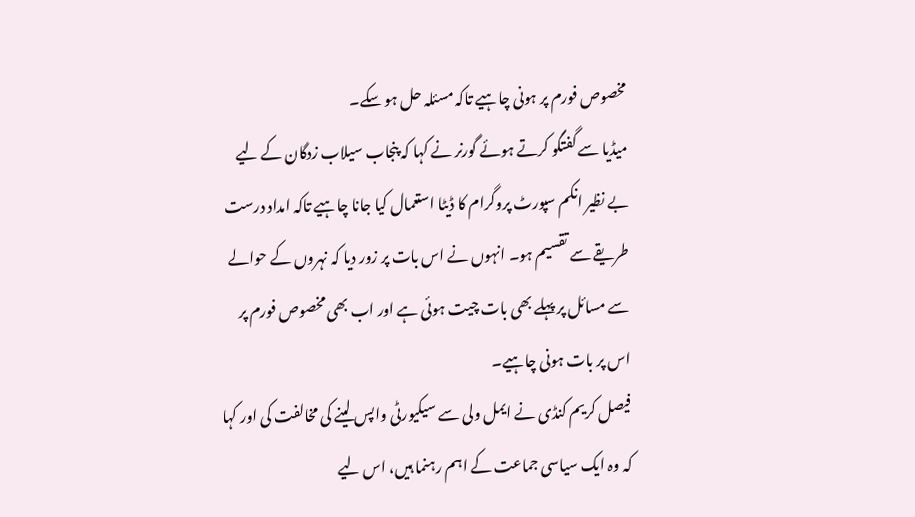مخصوص فورم پر ہونی چاہیے تاکہ مسئلہ حل ہو سکے۔
میڈیا سے گفتگو کرتے ہوئے گورنر نے کہا کہ پنجاب سیلاب زدگان کے لیے بے نظیر انکم سپورٹ پروگرام کا ڈیٹا استعمال کیا جانا چاہیے تاکہ امداد درست طریقے سے تقسیم ہو۔ انہوں نے اس بات پر زور دیا کہ نہروں کے حوالے سے مسائل پر پہلے بھی بات چیت ہوئی ہے اور اب بھی مخصوص فورم پر اس پر بات ہونی چاہیے۔
فیصل کریم کنڈی نے ایمل ولی سے سیکیورٹی واپس لینے کی مخالفت کی اور کہا کہ وہ ایک سیاسی جماعت کے اہم رہنما ہیں، اس لیے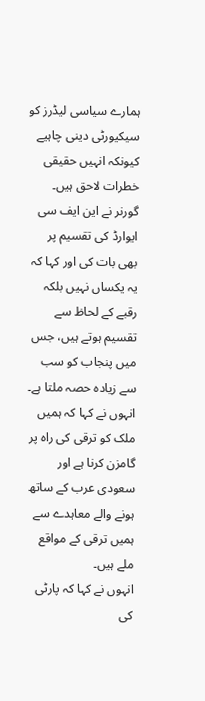ہمارے سیاسی لیڈرز کو سیکیورٹی دینی چاہیے کیونکہ انہیں حقیقی خطرات لاحق ہیں۔
گورنر نے این ایف سی ایوارڈ کی تقسیم پر بھی بات کی اور کہا کہ یہ یکساں نہیں بلکہ رقبے کے لحاظ سے تقسیم ہوتے ہیں، جس میں پنجاب کو سب سے زیادہ حصہ ملتا ہے۔ انہوں نے کہا کہ ہمیں ملک کو ترقی کی راہ پر گامزن کرنا ہے اور سعودی عرب کے ساتھ ہونے والے معاہدے سے ہمیں ترقی کے مواقع ملے ہیں۔
انہوں نے کہا کہ پارٹی کی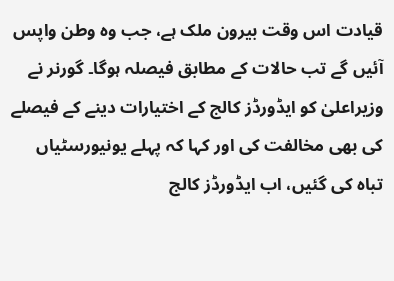قیادت اس وقت بیرون ملک ہے، جب وہ وطن واپس آئیں گے تب حالات کے مطابق فیصلہ ہوگا۔ گورنر نے وزیراعلیٰ کو ایڈورڈز کالج کے اختیارات دینے کے فیصلے کی بھی مخالفت کی اور کہا کہ پہلے یونیورسٹیاں تباہ کی گئیں، اب ایڈورڈز کالج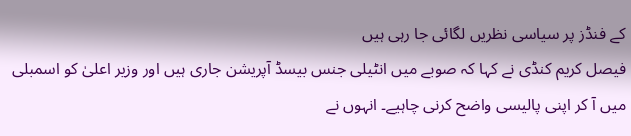کے فنڈز پر سیاسی نظریں لگائی جا رہی ہیں
فیصل کریم کنڈی نے کہا کہ صوبے میں انٹیلی جنس بیسڈ آپریشن جاری ہیں اور وزیر اعلیٰ کو اسمبلی میں آ کر اپنی پالیسی واضح کرنی چاہیے۔ انہوں نے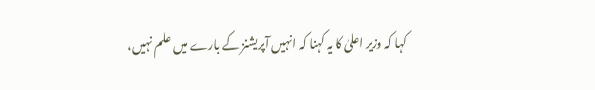کہا کہ وزیر اعلیٰ کا یہ کہنا کہ انہیں آپریشنز کے بارے میں علم نہیں،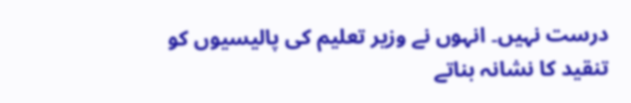درست نہیں۔ انہوں نے وزیر تعلیم کی پالیسیوں کو تنقید کا نشانہ بناتے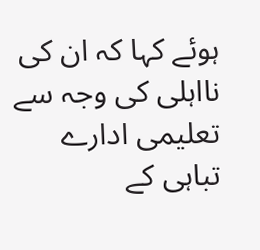ہوئے کہا کہ ان کی نااہلی کی وجہ سے تعلیمی ادارے تباہی کے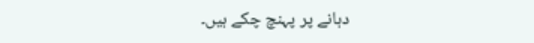دہانے پر پہنچ چکے ہیں۔